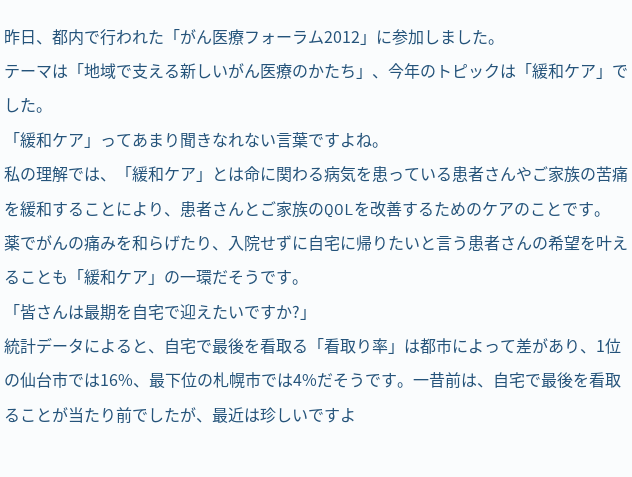昨日、都内で行われた「がん医療フォーラム2012」に参加しました。
テーマは「地域で支える新しいがん医療のかたち」、今年のトピックは「緩和ケア」でした。
「緩和ケア」ってあまり聞きなれない言葉ですよね。
私の理解では、「緩和ケア」とは命に関わる病気を患っている患者さんやご家族の苦痛を緩和することにより、患者さんとご家族のQOLを改善するためのケアのことです。
薬でがんの痛みを和らげたり、入院せずに自宅に帰りたいと言う患者さんの希望を叶えることも「緩和ケア」の一環だそうです。
「皆さんは最期を自宅で迎えたいですか?」
統計データによると、自宅で最後を看取る「看取り率」は都市によって差があり、1位の仙台市では16%、最下位の札幌市では4%だそうです。一昔前は、自宅で最後を看取ることが当たり前でしたが、最近は珍しいですよ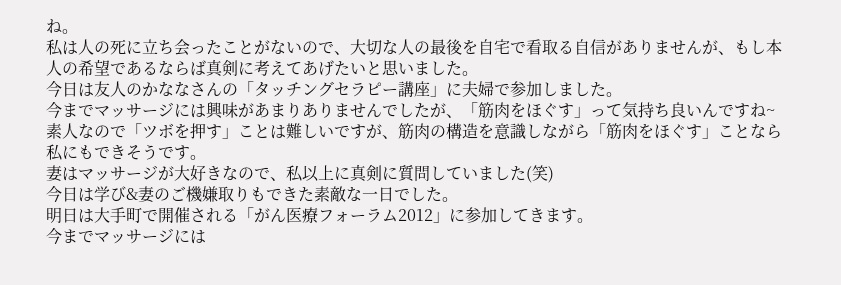ね。
私は人の死に立ち会ったことがないので、大切な人の最後を自宅で看取る自信がありませんが、もし本人の希望であるならば真剣に考えてあげたいと思いました。
今日は友人のかななさんの「タッチングセラピー講座」に夫婦で参加しました。
今までマッサージには興味があまりありませんでしたが、「筋肉をほぐす」って気持ち良いんですね~
素人なので「ツボを押す」ことは難しいですが、筋肉の構造を意識しながら「筋肉をほぐす」ことなら私にもできそうです。
妻はマッサージが大好きなので、私以上に真剣に質問していました(笑)
今日は学び&妻のご機嫌取りもできた素敵な一日でした。
明日は大手町で開催される「がん医療フォーラム2012」に参加してきます。
今までマッサージには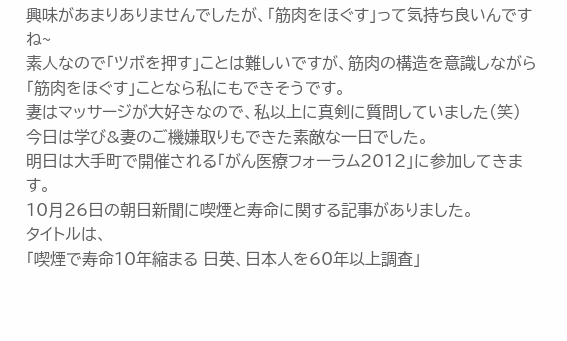興味があまりありませんでしたが、「筋肉をほぐす」って気持ち良いんですね~
素人なので「ツボを押す」ことは難しいですが、筋肉の構造を意識しながら「筋肉をほぐす」ことなら私にもできそうです。
妻はマッサージが大好きなので、私以上に真剣に質問していました(笑)
今日は学び&妻のご機嫌取りもできた素敵な一日でした。
明日は大手町で開催される「がん医療フォーラム2012」に参加してきます。
10月26日の朝日新聞に喫煙と寿命に関する記事がありました。
タイトルは、
「喫煙で寿命10年縮まる 日英、日本人を60年以上調査」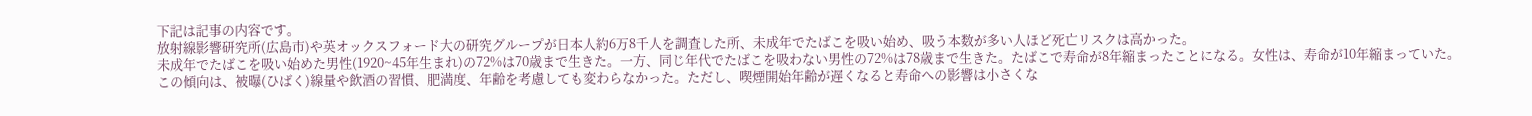下記は記事の内容です。
放射線影響研究所(広島市)や英オックスフォード大の研究グループが日本人約6万8千人を調査した所、未成年でたばこを吸い始め、吸う本数が多い人ほど死亡リスクは高かった。
未成年でたばこを吸い始めた男性(1920~45年生まれ)の72%は70歳まで生きた。一方、同じ年代でたばこを吸わない男性の72%は78歳まで生きた。たばこで寿命が8年縮まったことになる。女性は、寿命が10年縮まっていた。
この傾向は、被曝(ひばく)線量や飲酒の習慣、肥満度、年齢を考慮しても変わらなかった。ただし、喫煙開始年齢が遅くなると寿命への影響は小さくな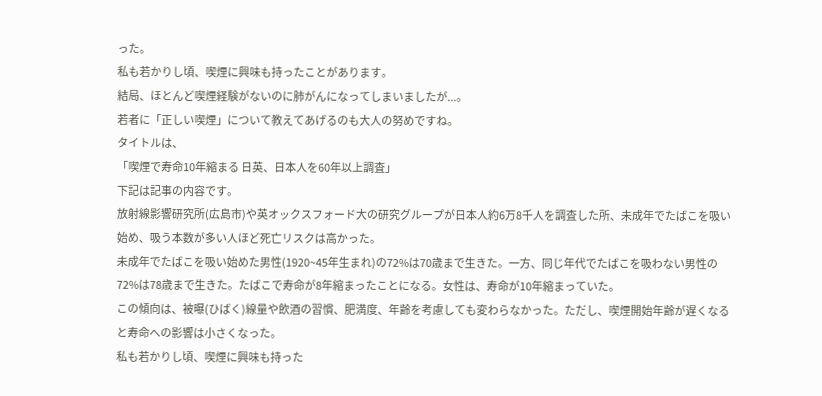った。
私も若かりし頃、喫煙に興味も持ったことがあります。
結局、ほとんど喫煙経験がないのに肺がんになってしまいましたが...。
若者に「正しい喫煙」について教えてあげるのも大人の努めですね。
タイトルは、
「喫煙で寿命10年縮まる 日英、日本人を60年以上調査」
下記は記事の内容です。
放射線影響研究所(広島市)や英オックスフォード大の研究グループが日本人約6万8千人を調査した所、未成年でたばこを吸い始め、吸う本数が多い人ほど死亡リスクは高かった。
未成年でたばこを吸い始めた男性(1920~45年生まれ)の72%は70歳まで生きた。一方、同じ年代でたばこを吸わない男性の72%は78歳まで生きた。たばこで寿命が8年縮まったことになる。女性は、寿命が10年縮まっていた。
この傾向は、被曝(ひばく)線量や飲酒の習慣、肥満度、年齢を考慮しても変わらなかった。ただし、喫煙開始年齢が遅くなると寿命への影響は小さくなった。
私も若かりし頃、喫煙に興味も持った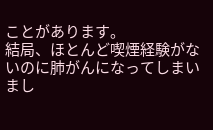ことがあります。
結局、ほとんど喫煙経験がないのに肺がんになってしまいまし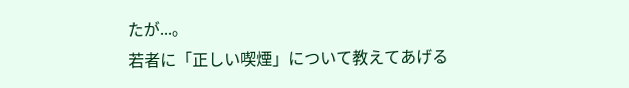たが...。
若者に「正しい喫煙」について教えてあげる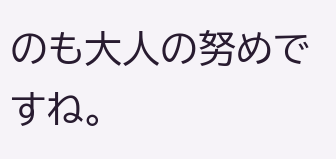のも大人の努めですね。